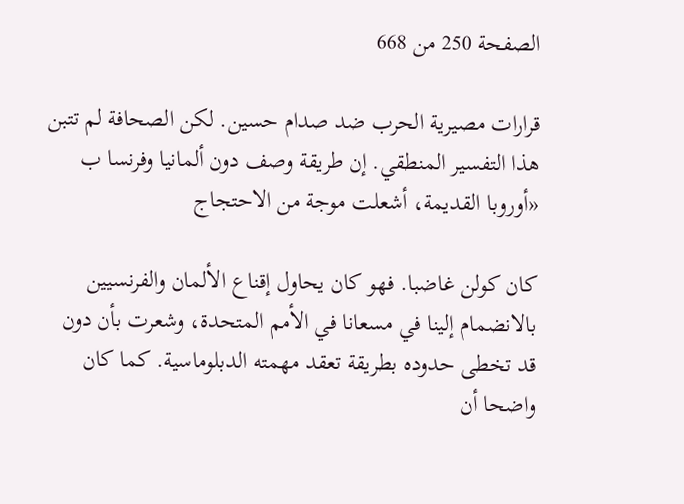الصفحة 250 من 668

قرارات مصيرية الحرب ضد صدام حسين. لكن الصحافة لم تتبن هذا التفسير المنطقي. إن طريقة وصف دون ألمانيا وفرنسا ب «أوروبا القديمة، أشعلت موجة من الاحتجاج

کان کولن غاضبا. فهو كان يحاول إقناع الألمان والفرنسيين بالانضمام إلينا في مسعانا في الأمم المتحدة، وشعرت بأن دون قد تخطى حدوده بطريقة تعقد مهمته الدبلوماسية. كما كان واضحا أن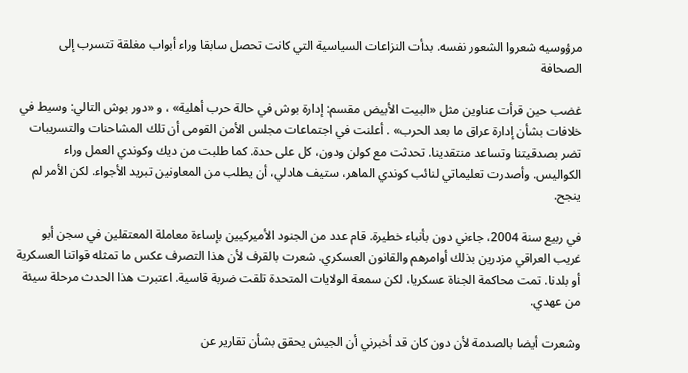مرؤوسيه شعروا الشعور نفسه. بدأت النزاعات السياسية التي كانت تحصل سابقا وراء أبواب مغلقة تتسرب إلى الصحافة

غضب حين قرأت عناوين مثل «البيت الأبيض مقسم: إدارة بوش في حالة حرب أهلية» ، و «دور بوش التالي: وسيط في خلافات بشأن إدارة عراق ما بعد الحرب» . أعلنت في اجتماعات مجلس الأمن القومى أن تلك المشاحنات والتسريبات تضر بصدقيتنا وتساعد منتقدينا. تحدثت مع كولن ودون، كل على حدة. كما طلبت من ديك وكوندي العمل وراء الكواليس. وأصدرت تعليماتي لنائب كوندي الماهر، ستيف هادلي، أن يطلب من المعاونين تبريد الأجواء. لكن الأمر لم ينجح.

في ربيع سنة 2004، جاءني دون بأنباء خطيرة. قام عدد من الجنود الأميركيين بإساءة معاملة المعتقلين في سجن أبو غريب العراقي مزدرين بذلك أوامرهم والقانون العسكري. شعرت بالقرف لأن هذا التصرف عكس ما تمثله قواتنا العسكرية أو بلدنا. تمت محاكمة الجناة عسكريا، لكن سمعة الولايات المتحدة تلقت ضربة قاسية. اعتبرت هذا الحدث مرحلة سيئة من عهدي.

وشعرت أيضا بالصدمة لأن دون كان قد أخبرني أن الجيش يحقق بشأن تقارير عن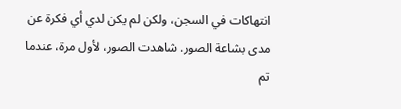انتهاكات في السجن، ولكن لم يكن لدي أي فكرة عن مدى بشاعة الصور. شاهدت الصور، لأول مرة، عندما تم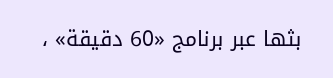بثها عبر برنامج «60 دقيقة» ،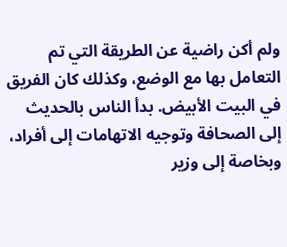ولم أكن راضية عن الطريقة التي تم التعامل بها مع الوضع، وكذلك كان الفريق في البيت الأبيض. بدأ الناس بالحديث إلى الصحافة وتوجيه الاتهامات إلى أفراد، وبخاصة إلى وزير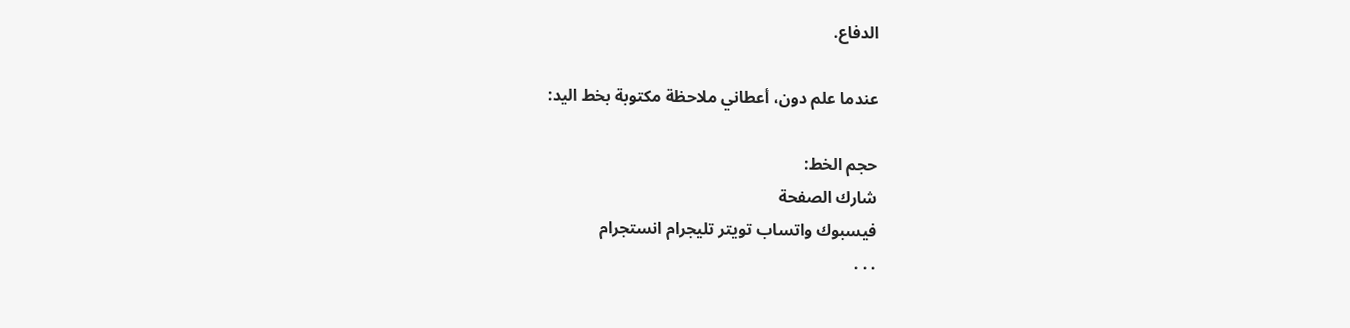الدفاع.

عندما علم دون، أعطاني ملاحظة مكتوبة بخط اليد:

حجم الخط:
شارك الصفحة
فيسبوك واتساب تويتر تليجرام انستجرام
. . .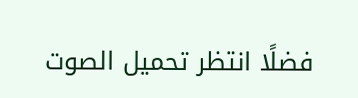فضلًا انتظر تحميل الصوت